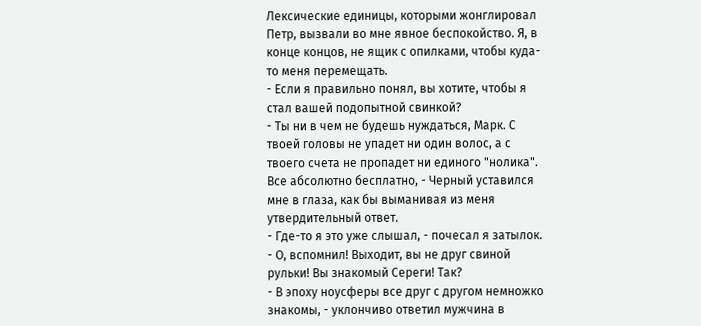Лексические единицы, которыми жонглировал Петр, вызвали во мне явное беспокойство. Я, в конце концов, не ящик с опилками, чтобы куда-то меня перемещать.
- Если я правильно понял, вы хотите, чтобы я стал вашей подопытной свинкой?
- Ты ни в чем не будешь нуждаться, Марк. С твоей головы не упадет ни один волос, а с твоего счета не пропадет ни единого "нолика". Все абсолютно бесплатно, - Черный уставился мне в глаза, как бы выманивая из меня утвердительный ответ.
- Где-то я это уже слышал, - почесал я затылок. - О, вспомнил! Выходит, вы не друг свиной рульки! Вы знакомый Сереги! Так?
- В эпоху ноусферы все друг с другом немножко знакомы, - уклончиво ответил мужчина в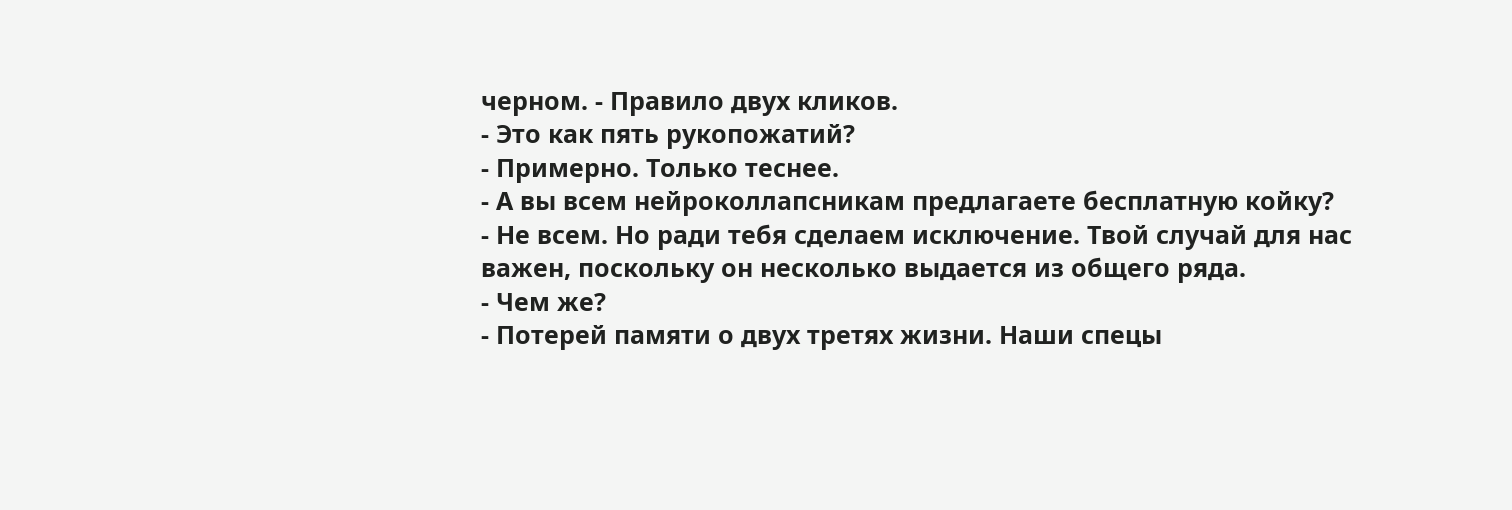черном. - Правило двух кликов.
- Это как пять рукопожатий?
- Примерно. Только теснее.
- А вы всем нейроколлапсникам предлагаете бесплатную койку?
- Не всем. Но ради тебя сделаем исключение. Твой случай для нас важен, поскольку он несколько выдается из общего ряда.
- Чем же?
- Потерей памяти о двух третях жизни. Наши спецы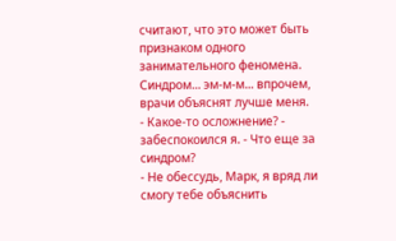считают, что это может быть признаком одного занимательного феномена. Синдром... эм-м-м... впрочем, врачи объяснят лучше меня.
- Какое-то осложнение? - забеспокоился я. - Что еще за синдром?
- Не обессудь, Марк, я вряд ли смогу тебе объяснить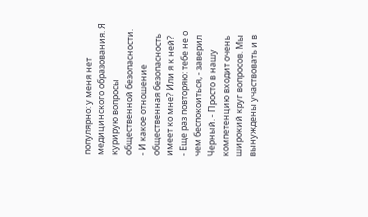популярно: у меня нет медицинского образования. Я курирую вопросы общественной безопасности.
- И какое отношение общественная безопасность имеет ко мне? Или я к ней?
- Еще раз повторяю: тебе не о чем беспокоиться, - заверил Черный. - Просто в нашу компетенцию входит очень широкий круг вопросов. Мы вынуждены участвовать и в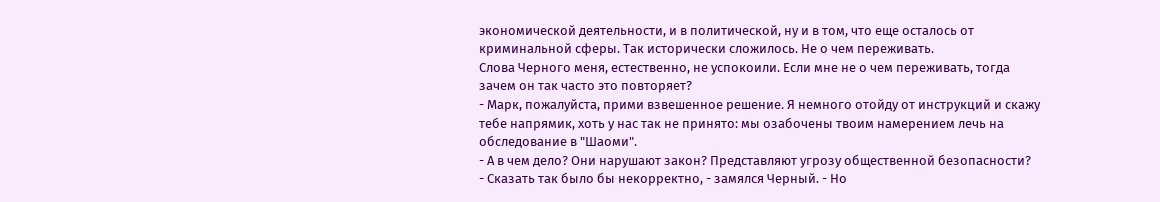экономической деятельности, и в политической, ну и в том, что еще осталось от криминальной сферы. Так исторически сложилось. Не о чем переживать.
Слова Черного меня, естественно, не успокоили. Если мне не о чем переживать, тогда зачем он так часто это повторяет?
- Марк, пожалуйста, прими взвешенное решение. Я немного отойду от инструкций и скажу тебе напрямик, хоть у нас так не принято: мы озабочены твоим намерением лечь на обследование в "Шаоми".
- А в чем дело? Они нарушают закон? Представляют угрозу общественной безопасности?
- Сказать так было бы некорректно, - замялся Черный. - Но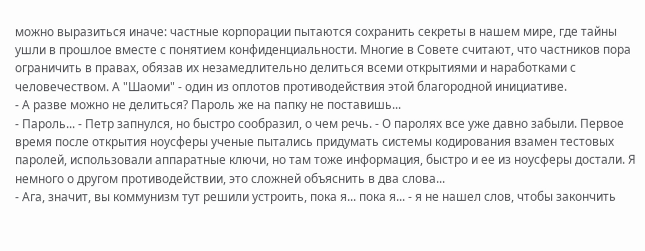можно выразиться иначе: частные корпорации пытаются сохранить секреты в нашем мире, где тайны ушли в прошлое вместе с понятием конфиденциальности. Многие в Совете считают, что частников пора ограничить в правах, обязав их незамедлительно делиться всеми открытиями и наработками с человечеством. А "Шаоми" - один из оплотов противодействия этой благородной инициативе.
- А разве можно не делиться? Пароль же на папку не поставишь...
- Пароль... - Петр запнулся, но быстро сообразил, о чем речь. - О паролях все уже давно забыли. Первое время после открытия ноусферы ученые пытались придумать системы кодирования взамен тестовых паролей, использовали аппаратные ключи, но там тоже информация, быстро и ее из ноусферы достали. Я немного о другом противодействии, это сложней объяснить в два слова...
- Ага, значит, вы коммунизм тут решили устроить, пока я... пока я... - я не нашел слов, чтобы закончить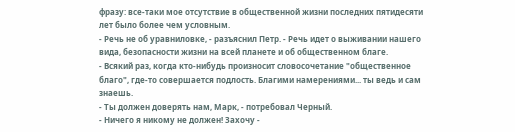фразу: все-таки мое отсутствие в общественной жизни последних пятидесяти лет было более чем условным.
- Речь не об уравниловке, - разъяснил Петр. - Речь идет о выживании нашего вида, безопасности жизни на всей планете и об общественном благе.
- Всякий раз, когда кто-нибудь произносит словосочетание "общественное благо", где-то совершается подлость. Благими намерениями... ты ведь и сам знаешь.
- Ты должен доверять нам, Марк, - потребовал Черный.
- Ничего я никому не должен! Захочу -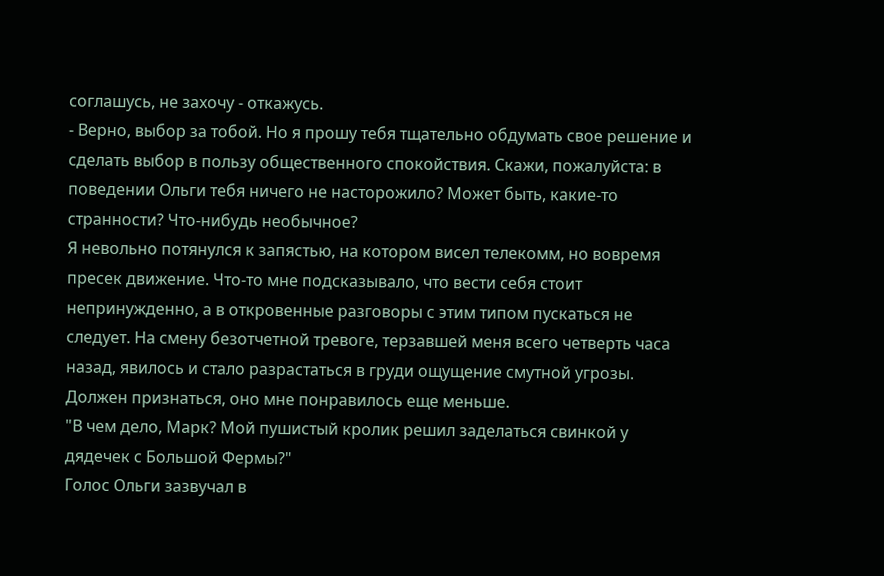соглашусь, не захочу - откажусь.
- Верно, выбор за тобой. Но я прошу тебя тщательно обдумать свое решение и сделать выбор в пользу общественного спокойствия. Скажи, пожалуйста: в поведении Ольги тебя ничего не насторожило? Может быть, какие-то странности? Что-нибудь необычное?
Я невольно потянулся к запястью, на котором висел телекомм, но вовремя пресек движение. Что-то мне подсказывало, что вести себя стоит непринужденно, а в откровенные разговоры с этим типом пускаться не следует. На смену безотчетной тревоге, терзавшей меня всего четверть часа назад, явилось и стало разрастаться в груди ощущение смутной угрозы. Должен признаться, оно мне понравилось еще меньше.
"В чем дело, Марк? Мой пушистый кролик решил заделаться свинкой у дядечек с Большой Фермы?"
Голос Ольги зазвучал в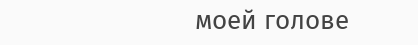моей голове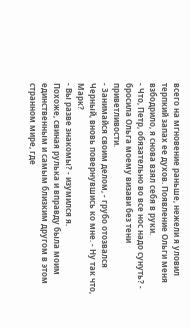всего на мгновение раньше, нежели я уловил терпкий запах ее духов. Появление Ольги меня взбодрило, я снова взял себя в руки.
- Что, Петр, обязательно во все нос надо сунуть? - бросила Ольга моему визави без тени приветливости.
- Занимайся своим делом, - грубо отозвался Черный, вновь повернувшись ко мне. - Ну так что, Марк?
- Вы разве знакомы? - изумился я.
Похоже, свиная рулька и вправду была моим единственным и самым близким другом в этом странном мире, где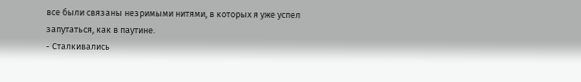все были связаны незримыми нитями, в которых я уже успел запутаться, как в паутине.
- Сталкивались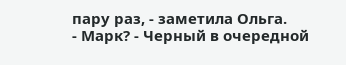пару раз, - заметила Ольга.
- Марк? - Черный в очередной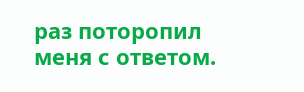раз поторопил меня с ответом.